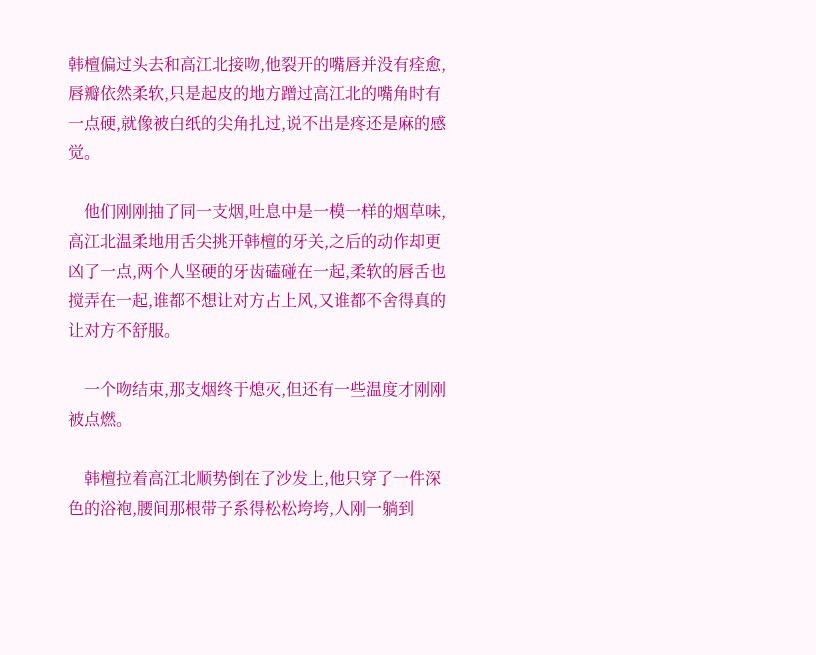韩檀偏过头去和高江北接吻,他裂开的嘴唇并没有痊愈,唇瓣依然柔软,只是起皮的地方蹭过高江北的嘴角时有一点硬,就像被白纸的尖角扎过,说不出是疼还是麻的感觉。

    他们刚刚抽了同一支烟,吐息中是一模一样的烟草味,高江北温柔地用舌尖挑开韩檀的牙关,之后的动作却更凶了一点,两个人坚硬的牙齿磕碰在一起,柔软的唇舌也搅弄在一起,谁都不想让对方占上风,又谁都不舍得真的让对方不舒服。

    一个吻结束,那支烟终于熄灭,但还有一些温度才刚刚被点燃。

    韩檀拉着高江北顺势倒在了沙发上,他只穿了一件深色的浴袍,腰间那根带子系得松松垮垮,人刚一躺到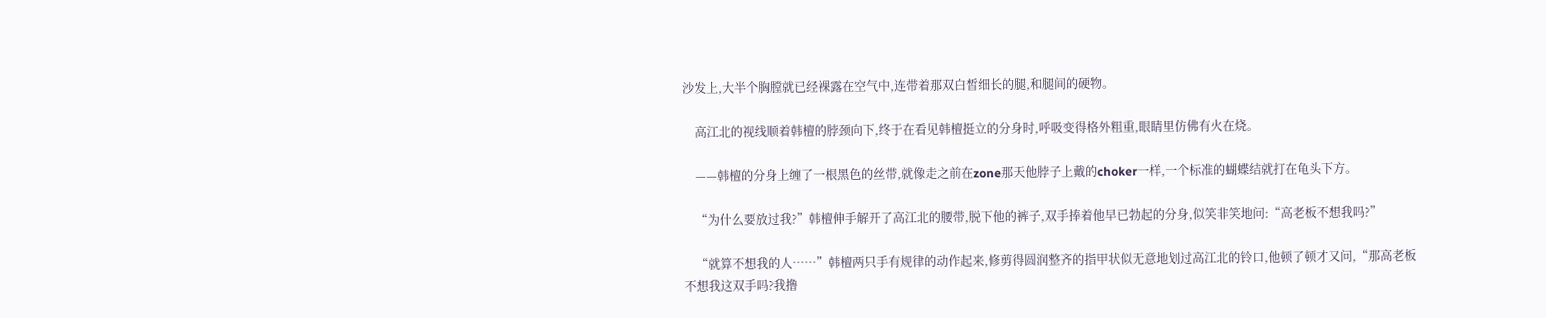沙发上,大半个胸膛就已经裸露在空气中,连带着那双白皙细长的腿,和腿间的硬物。

    高江北的视线顺着韩檀的脖颈向下,终于在看见韩檀挺立的分身时,呼吸变得格外粗重,眼睛里仿佛有火在烧。

    ——韩檀的分身上缠了一根黑色的丝带,就像走之前在zone那天他脖子上戴的choker一样,一个标准的蝴蝶结就打在龟头下方。

    “为什么要放过我?”韩檀伸手解开了高江北的腰带,脱下他的裤子,双手捧着他早已勃起的分身,似笑非笑地问:“高老板不想我吗?”

    “就算不想我的人……”韩檀两只手有规律的动作起来,修剪得圆润整齐的指甲状似无意地划过高江北的铃口,他顿了顿才又问,“那高老板不想我这双手吗?我撸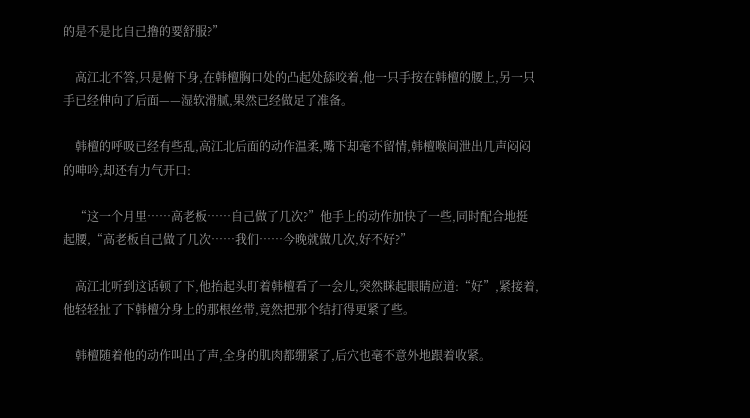的是不是比自己撸的要舒服?”

    高江北不答,只是俯下身,在韩檀胸口处的凸起处舔咬着,他一只手按在韩檀的腰上,另一只手已经伸向了后面——湿软滑腻,果然已经做足了准备。

    韩檀的呼吸已经有些乱,高江北后面的动作温柔,嘴下却毫不留情,韩檀喉间泄出几声闷闷的呻吟,却还有力气开口:

    “这一个月里……高老板……自己做了几次?”他手上的动作加快了一些,同时配合地挺起腰,“高老板自己做了几次……我们……今晚就做几次,好不好?”

    高江北听到这话顿了下,他抬起头盯着韩檀看了一会儿,突然眯起眼睛应道:“好”,紧接着,他轻轻扯了下韩檀分身上的那根丝带,竟然把那个结打得更紧了些。

    韩檀随着他的动作叫出了声,全身的肌肉都绷紧了,后穴也毫不意外地跟着收紧。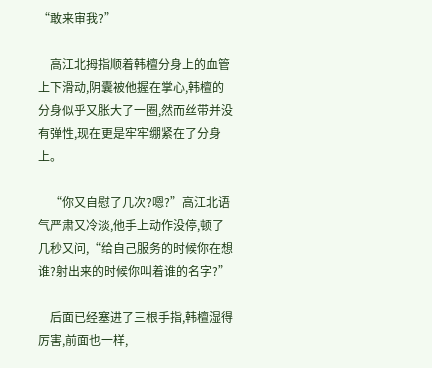“敢来审我?”

    高江北拇指顺着韩檀分身上的血管上下滑动,阴囊被他握在掌心,韩檀的分身似乎又胀大了一圈,然而丝带并没有弹性,现在更是牢牢绷紧在了分身上。

    “你又自慰了几次?嗯?”高江北语气严肃又冷淡,他手上动作没停,顿了几秒又问,“给自己服务的时候你在想谁?射出来的时候你叫着谁的名字?”

    后面已经塞进了三根手指,韩檀湿得厉害,前面也一样,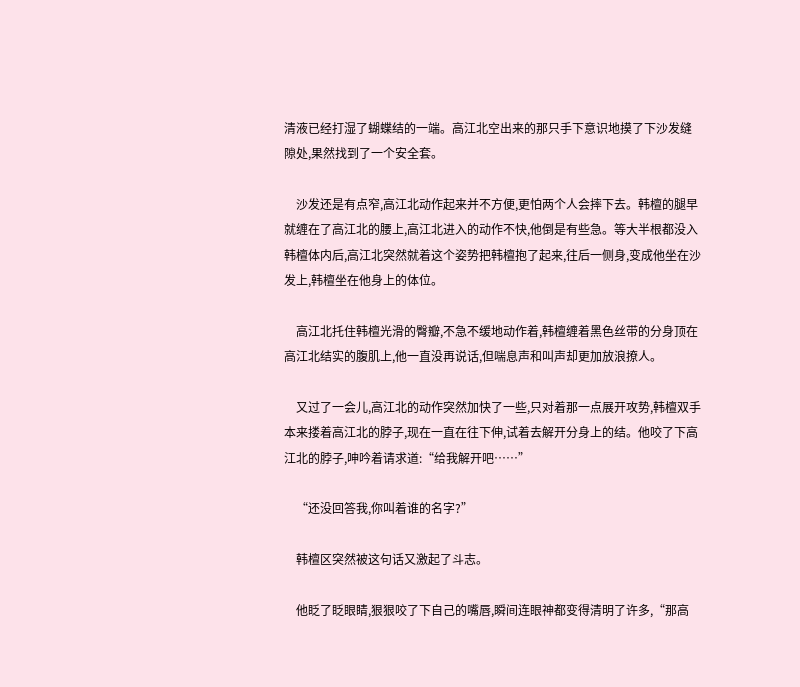清液已经打湿了蝴蝶结的一端。高江北空出来的那只手下意识地摸了下沙发缝隙处,果然找到了一个安全套。

    沙发还是有点窄,高江北动作起来并不方便,更怕两个人会摔下去。韩檀的腿早就缠在了高江北的腰上,高江北进入的动作不快,他倒是有些急。等大半根都没入韩檀体内后,高江北突然就着这个姿势把韩檀抱了起来,往后一侧身,变成他坐在沙发上,韩檀坐在他身上的体位。

    高江北托住韩檀光滑的臀瓣,不急不缓地动作着,韩檀缠着黑色丝带的分身顶在高江北结实的腹肌上,他一直没再说话,但喘息声和叫声却更加放浪撩人。

    又过了一会儿,高江北的动作突然加快了一些,只对着那一点展开攻势,韩檀双手本来搂着高江北的脖子,现在一直在往下伸,试着去解开分身上的结。他咬了下高江北的脖子,呻吟着请求道:“给我解开吧……”

    “还没回答我,你叫着谁的名字?”

    韩檀区突然被这句话又激起了斗志。

    他眨了眨眼睛,狠狠咬了下自己的嘴唇,瞬间连眼神都变得清明了许多,“那高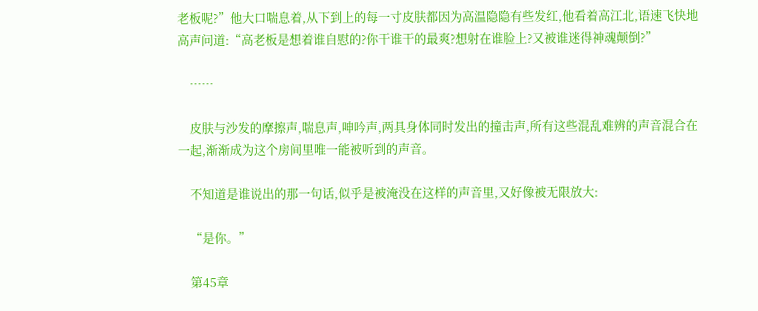老板呢?”他大口喘息着,从下到上的每一寸皮肤都因为高温隐隐有些发红,他看着高江北,语速飞快地高声问道:“高老板是想着谁自慰的?你干谁干的最爽?想射在谁脸上?又被谁迷得神魂颠倒?”

    ……

    皮肤与沙发的摩擦声,喘息声,呻吟声,两具身体同时发出的撞击声,所有这些混乱难辨的声音混合在一起,渐渐成为这个房间里唯一能被听到的声音。

    不知道是谁说出的那一句话,似乎是被淹没在这样的声音里,又好像被无限放大:

    “是你。”

    第45章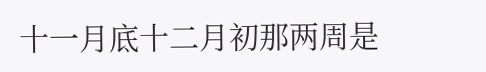十一月底十二月初那两周是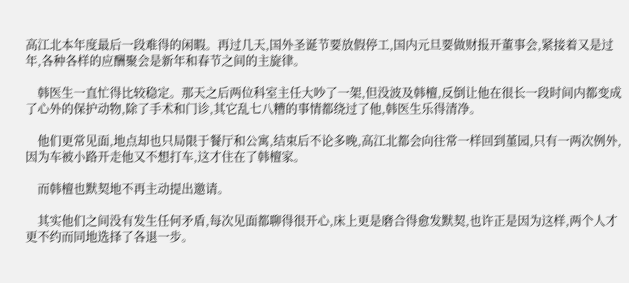高江北本年度最后一段难得的闲暇。再过几天,国外圣诞节要放假停工,国内元旦要做财报开董事会,紧接着又是过年,各种各样的应酬聚会是新年和春节之间的主旋律。

    韩医生一直忙得比较稳定。那天之后两位科室主任大吵了一架,但没波及韩檀,反倒让他在很长一段时间内都变成了心外的保护动物,除了手术和门诊,其它乱七八糟的事情都绕过了他,韩医生乐得清净。

    他们更常见面,地点却也只局限于餐厅和公寓,结束后不论多晚,高江北都会向往常一样回到堇园,只有一两次例外,因为车被小路开走他又不想打车,这才住在了韩檀家。

    而韩檀也默契地不再主动提出邀请。

    其实他们之间没有发生任何矛盾,每次见面都聊得很开心,床上更是磨合得愈发默契,也许正是因为这样,两个人才更不约而同地选择了各退一步。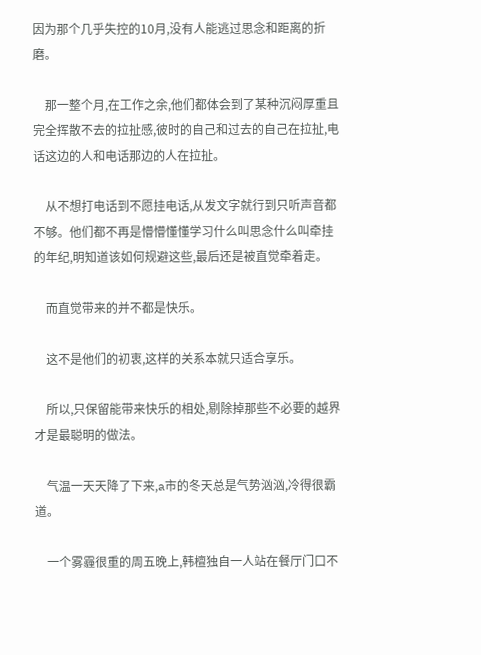因为那个几乎失控的10月,没有人能逃过思念和距离的折磨。

    那一整个月,在工作之余,他们都体会到了某种沉闷厚重且完全挥散不去的拉扯感,彼时的自己和过去的自己在拉扯,电话这边的人和电话那边的人在拉扯。

    从不想打电话到不愿挂电话,从发文字就行到只听声音都不够。他们都不再是懵懵懂懂学习什么叫思念什么叫牵挂的年纪,明知道该如何规避这些,最后还是被直觉牵着走。

    而直觉带来的并不都是快乐。

    这不是他们的初衷,这样的关系本就只适合享乐。

    所以,只保留能带来快乐的相处,剔除掉那些不必要的越界才是最聪明的做法。

    气温一天天降了下来,a市的冬天总是气势汹汹,冷得很霸道。

    一个雾霾很重的周五晚上,韩檀独自一人站在餐厅门口不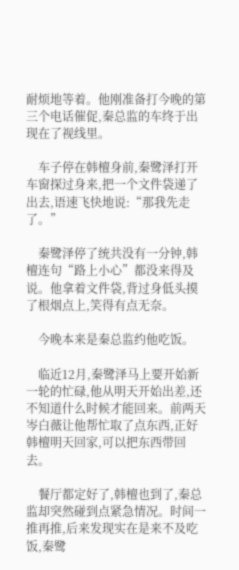耐烦地等着。他刚准备打今晚的第三个电话催促,秦总监的车终于出现在了视线里。

    车子停在韩檀身前,秦鹭泽打开车窗探过身来,把一个文件袋递了出去,语速飞快地说:“那我先走了。”

    秦鹭泽停了统共没有一分钟,韩檀连句“路上小心”都没来得及说。他拿着文件袋,背过身低头摸了根烟点上,笑得有点无奈。

    今晚本来是秦总监约他吃饭。

    临近12月,秦鹭泽马上要开始新一轮的忙碌,他从明天开始出差,还不知道什么时候才能回来。前两天岑白薇让他帮忙取了点东西,正好韩檀明天回家,可以把东西带回去。

    餐厅都定好了,韩檀也到了,秦总监却突然碰到点紧急情况。时间一推再推,后来发现实在是来不及吃饭,秦鹭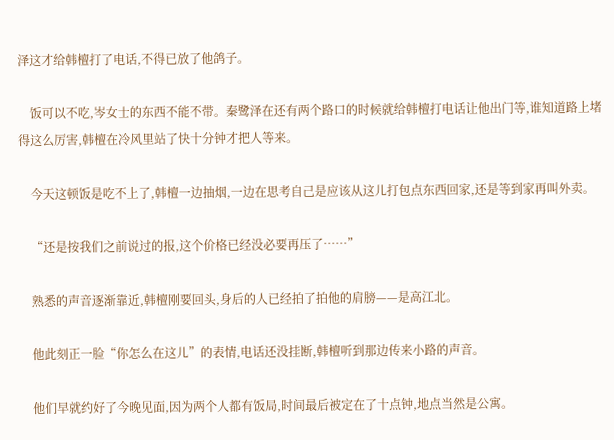泽这才给韩檀打了电话,不得已放了他鸽子。

    饭可以不吃,岑女士的东西不能不带。秦鹭泽在还有两个路口的时候就给韩檀打电话让他出门等,谁知道路上堵得这么厉害,韩檀在冷风里站了快十分钟才把人等来。

    今天这顿饭是吃不上了,韩檀一边抽烟,一边在思考自己是应该从这儿打包点东西回家,还是等到家再叫外卖。

    “还是按我们之前说过的报,这个价格已经没必要再压了……”

    熟悉的声音逐渐靠近,韩檀刚要回头,身后的人已经拍了拍他的肩膀——是高江北。

    他此刻正一脸“你怎么在这儿”的表情,电话还没挂断,韩檀听到那边传来小路的声音。

    他们早就约好了今晚见面,因为两个人都有饭局,时间最后被定在了十点钟,地点当然是公寓。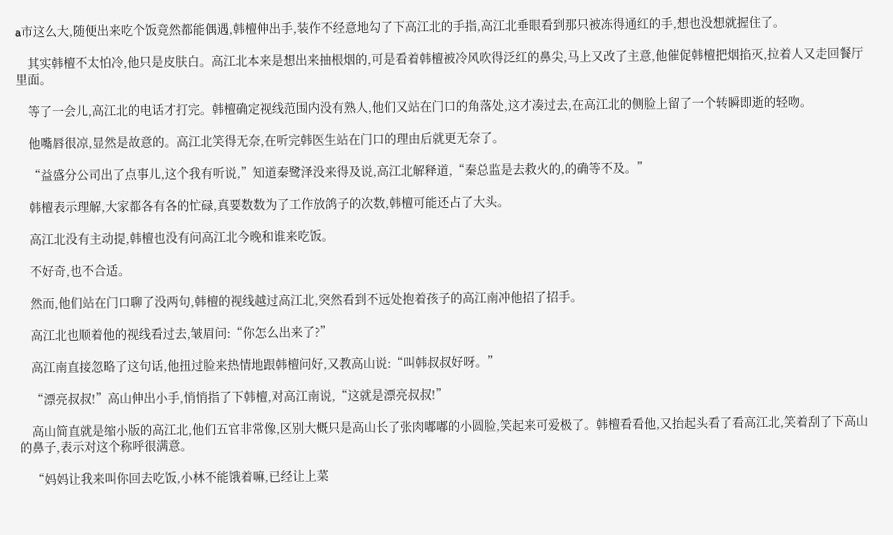a市这么大,随便出来吃个饭竟然都能偶遇,韩檀伸出手,装作不经意地勾了下高江北的手指,高江北垂眼看到那只被冻得通红的手,想也没想就握住了。

    其实韩檀不太怕冷,他只是皮肤白。高江北本来是想出来抽根烟的,可是看着韩檀被冷风吹得泛红的鼻尖,马上又改了主意,他催促韩檀把烟掐灭,拉着人又走回餐厅里面。

    等了一会儿,高江北的电话才打完。韩檀确定视线范围内没有熟人,他们又站在门口的角落处,这才凑过去,在高江北的侧脸上留了一个转瞬即逝的轻吻。

    他嘴唇很凉,显然是故意的。高江北笑得无奈,在听完韩医生站在门口的理由后就更无奈了。

    “益盛分公司出了点事儿,这个我有听说,”知道秦鹭泽没来得及说,高江北解释道,“秦总监是去救火的,的确等不及。”

    韩檀表示理解,大家都各有各的忙碌,真要数数为了工作放鸽子的次数,韩檀可能还占了大头。

    高江北没有主动提,韩檀也没有问高江北今晚和谁来吃饭。

    不好奇,也不合适。

    然而,他们站在门口聊了没两句,韩檀的视线越过高江北,突然看到不远处抱着孩子的高江南冲他招了招手。

    高江北也顺着他的视线看过去,皱眉问:“你怎么出来了?”

    高江南直接忽略了这句话,他扭过脸来热情地跟韩檀问好,又教高山说:“叫韩叔叔好呀。”

    “漂亮叔叔!”高山伸出小手,悄悄指了下韩檀,对高江南说,“这就是漂亮叔叔!”

    高山简直就是缩小版的高江北,他们五官非常像,区别大概只是高山长了张肉嘟嘟的小圆脸,笑起来可爱极了。韩檀看看他,又抬起头看了看高江北,笑着刮了下高山的鼻子,表示对这个称呼很满意。

    “妈妈让我来叫你回去吃饭,小林不能饿着嘛,已经让上菜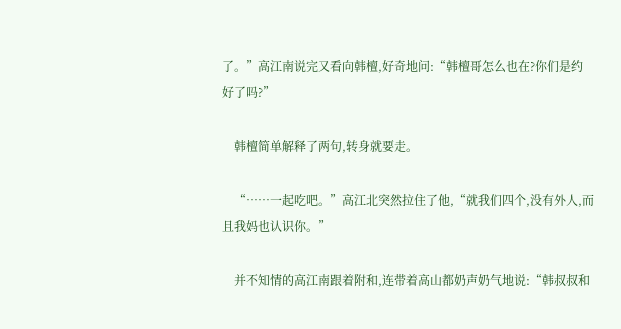了。”高江南说完又看向韩檀,好奇地问:“韩檀哥怎么也在?你们是约好了吗?”

    韩檀简单解释了两句,转身就要走。

    “……一起吃吧。”高江北突然拉住了他,“就我们四个,没有外人,而且我妈也认识你。”

    并不知情的高江南跟着附和,连带着高山都奶声奶气地说:“韩叔叔和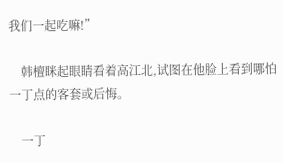我们一起吃嘛!”

    韩檀眯起眼睛看着高江北,试图在他脸上看到哪怕一丁点的客套或后悔。

    一丁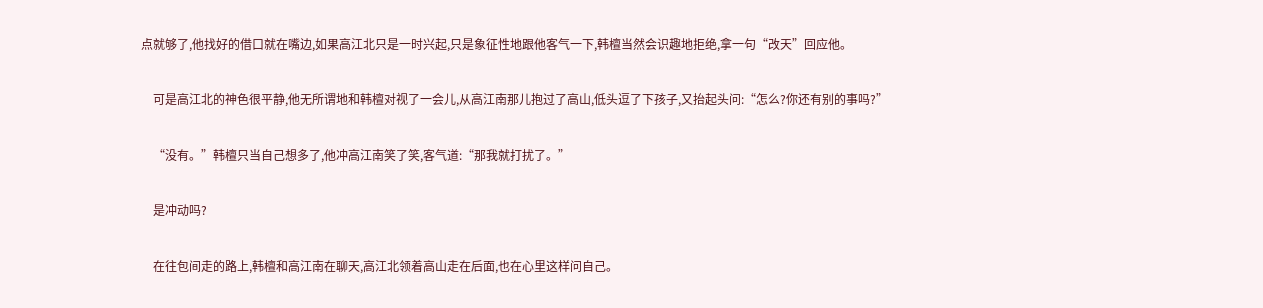点就够了,他找好的借口就在嘴边,如果高江北只是一时兴起,只是象征性地跟他客气一下,韩檀当然会识趣地拒绝,拿一句“改天”回应他。

    可是高江北的神色很平静,他无所谓地和韩檀对视了一会儿,从高江南那儿抱过了高山,低头逗了下孩子,又抬起头问:“怎么?你还有别的事吗?”

    “没有。”韩檀只当自己想多了,他冲高江南笑了笑,客气道:“那我就打扰了。”

    是冲动吗?

    在往包间走的路上,韩檀和高江南在聊天,高江北领着高山走在后面,也在心里这样问自己。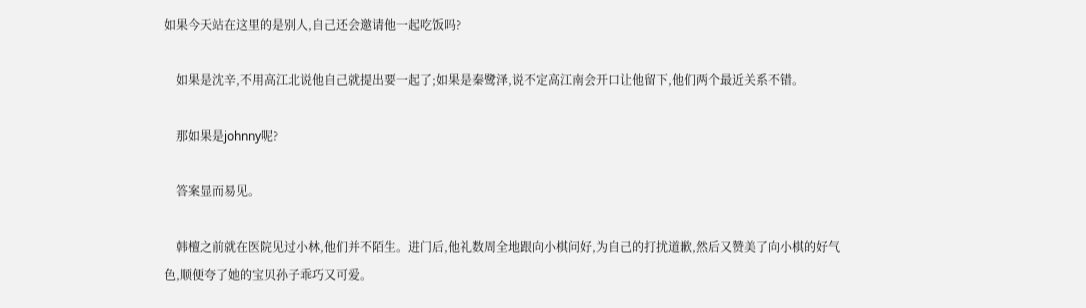如果今天站在这里的是别人,自己还会邀请他一起吃饭吗?

    如果是沈辛,不用高江北说他自己就提出要一起了;如果是秦鹭泽,说不定高江南会开口让他留下,他们两个最近关系不错。

    那如果是johnny呢?

    答案显而易见。

    韩檀之前就在医院见过小林,他们并不陌生。进门后,他礼数周全地跟向小棋问好,为自己的打扰道歉,然后又赞美了向小棋的好气色,顺便夸了她的宝贝孙子乖巧又可爱。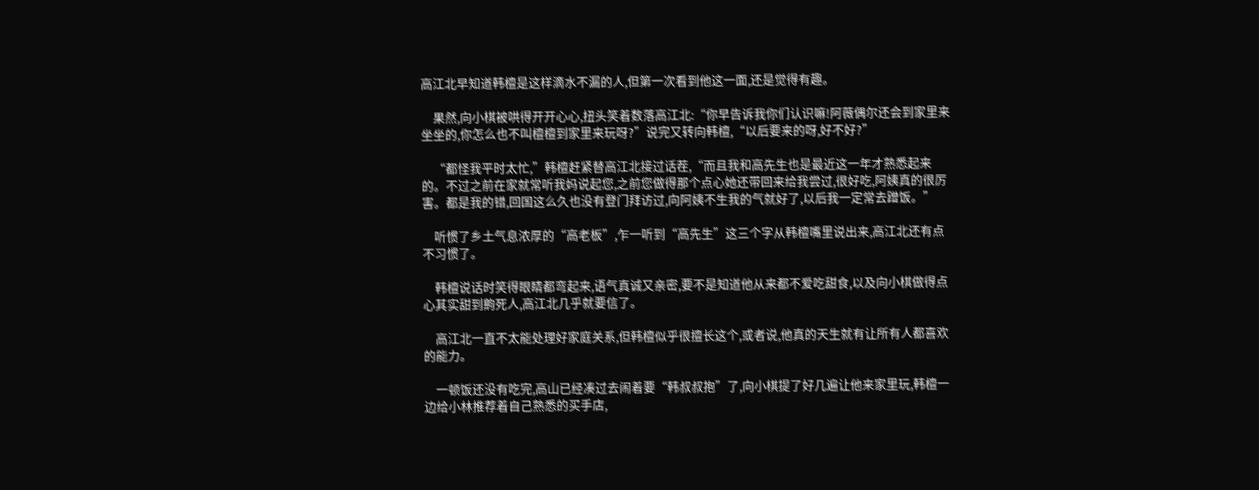高江北早知道韩檀是这样滴水不漏的人,但第一次看到他这一面,还是觉得有趣。

    果然,向小棋被哄得开开心心,扭头笑着数落高江北:“你早告诉我你们认识嘛!阿薇偶尔还会到家里来坐坐的,你怎么也不叫檀檀到家里来玩呀?”说完又转向韩檀,“以后要来的呀,好不好?”

    “都怪我平时太忙,”韩檀赶紧替高江北接过话茬,“而且我和高先生也是最近这一年才熟悉起来的。不过之前在家就常听我妈说起您,之前您做得那个点心她还带回来给我尝过,很好吃,阿姨真的很厉害。都是我的错,回国这么久也没有登门拜访过,向阿姨不生我的气就好了,以后我一定常去蹭饭。”

    听惯了乡土气息浓厚的“高老板”,乍一听到“高先生”这三个字从韩檀嘴里说出来,高江北还有点不习惯了。

    韩檀说话时笑得眼睛都弯起来,语气真诚又亲密,要不是知道他从来都不爱吃甜食,以及向小棋做得点心其实甜到齁死人,高江北几乎就要信了。

    高江北一直不太能处理好家庭关系,但韩檀似乎很擅长这个,或者说,他真的天生就有让所有人都喜欢的能力。

    一顿饭还没有吃完,高山已经凑过去闹着要“韩叔叔抱”了,向小棋提了好几遍让他来家里玩,韩檀一边给小林推荐着自己熟悉的买手店,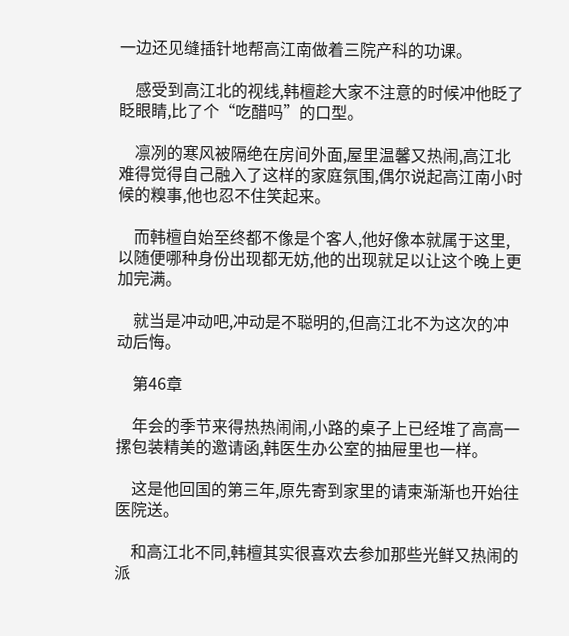一边还见缝插针地帮高江南做着三院产科的功课。

    感受到高江北的视线,韩檀趁大家不注意的时候冲他眨了眨眼睛,比了个“吃醋吗”的口型。

    凛冽的寒风被隔绝在房间外面,屋里温馨又热闹,高江北难得觉得自己融入了这样的家庭氛围,偶尔说起高江南小时候的糗事,他也忍不住笑起来。

    而韩檀自始至终都不像是个客人,他好像本就属于这里,以随便哪种身份出现都无妨,他的出现就足以让这个晚上更加完满。

    就当是冲动吧,冲动是不聪明的,但高江北不为这次的冲动后悔。

    第46章

    年会的季节来得热热闹闹,小路的桌子上已经堆了高高一摞包装精美的邀请函,韩医生办公室的抽屉里也一样。

    这是他回国的第三年,原先寄到家里的请柬渐渐也开始往医院送。

    和高江北不同,韩檀其实很喜欢去参加那些光鲜又热闹的派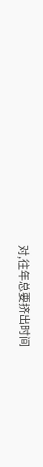对,往年总要挤出时间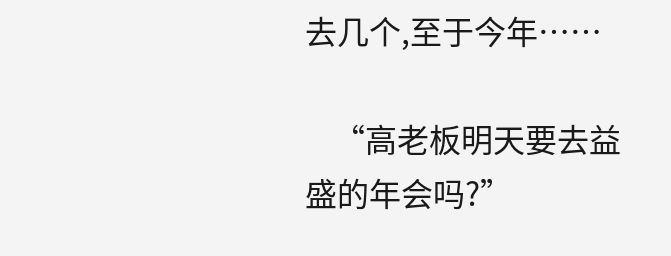去几个,至于今年……

    “高老板明天要去益盛的年会吗?”